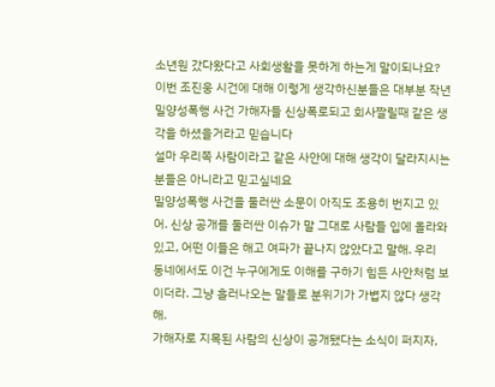소년원 갔다왔다고 사회생활을 못하게 하는게 말이되나요?
이번 조진웅 시건에 대해 이렇게 생각하신분들은 대부분 작년 밀양성폭행 사건 가해자들 신상폭로되고 회사짤릴때 같은 생각을 하셨을거라고 믿습니다
설마 우리쪽 사람이라고 같은 사안에 대해 생각이 달라지시는 분들은 아니라고 믿고싶네요
밀양성폭행 사건을 둘러싼 소문이 아직도 조용히 번지고 있어. 신상 공개를 둘러싼 이슈가 말 그대로 사람들 입에 올라와 있고, 어떤 이들은 해고 여파가 끝나지 않았다고 말해. 우리 동네에서도 이건 누구에게도 이해를 구하기 힘든 사안처럼 보이더라. 그냥 흘러나오는 말들로 분위기가 가볍지 않다 생각해.
가해자로 지목된 사람의 신상이 공개됐다는 소식이 퍼지자,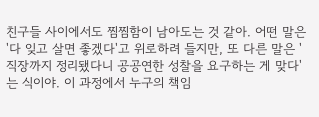친구들 사이에서도 찜찜함이 남아도는 것 같아. 어떤 말은 '다 잊고 살면 좋겠다'고 위로하려 들지만, 또 다른 말은 '직장까지 정리됐다니 공공연한 성찰을 요구하는 게 맞다'는 식이야. 이 과정에서 누구의 책임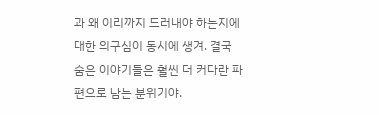과 왜 이리까지 드러내야 하는지에 대한 의구심이 동시에 생겨. 결국 숨은 이야기들은 훨씬 더 커다란 파편으로 남는 분위기야.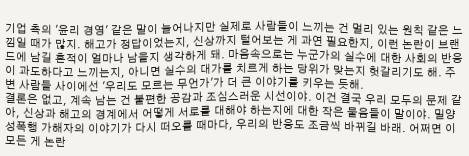기업 측의 '윤리 경영' 같은 말이 늘어나지만 실제로 사람들이 느끼는 건 멀리 있는 원칙 같은 느낌일 때가 많지. 해고가 정답이었는지, 신상까지 털어보는 게 과연 필요한지, 이런 논란이 브랜드에 남길 흔적이 얼마나 남을지 생각하게 돼. 마음속으로는 누군가의 실수에 대한 사회의 반응이 과도하다고 느끼는지, 아니면 실수의 대가를 치르게 하는 당위가 맞는지 헛갈리기도 해. 주변 사람들 사이에선 '우리도 모르는 무언가'가 더 큰 이야기를 키우는 듯해.
결론은 없고, 계속 남는 건 불편한 공감과 조심스러운 시선이야. 이건 결국 우리 모두의 문제 같아, 신상과 해고의 경계에서 어떻게 서로를 대해야 하는지에 대한 작은 물음들이 말이야. 밀양성폭행 가해자의 이야기가 다시 떠오를 때마다, 우리의 반응도 조금씩 바뀌길 바래. 어쩌면 이 모든 게 논란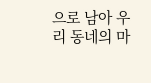으로 남아 우리 동네의 마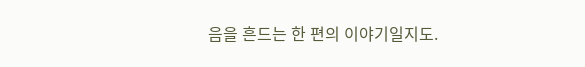음을 흔드는 한 편의 이야기일지도.